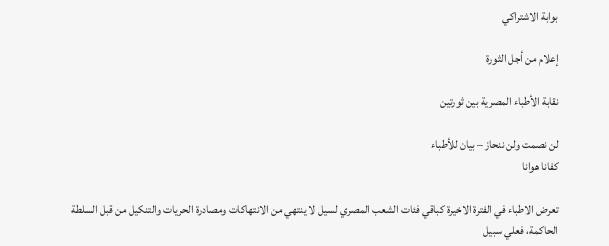بوابة الاشتراكي

إعلام من أجل الثورة

نقابة الأطباء المصرية بين ثورتين

لن نصمت ولن ننحاز – بيان للأطباء
كفانا هوانا

تعرض الاطباء في الفترة الاخيرة كباقي فئات الشعب المصري لسيل لا ينتهي من الانتهاكات ومصادرة الحريات والتنكيل من قبل السلطة الحاكمة، فعلي سبيل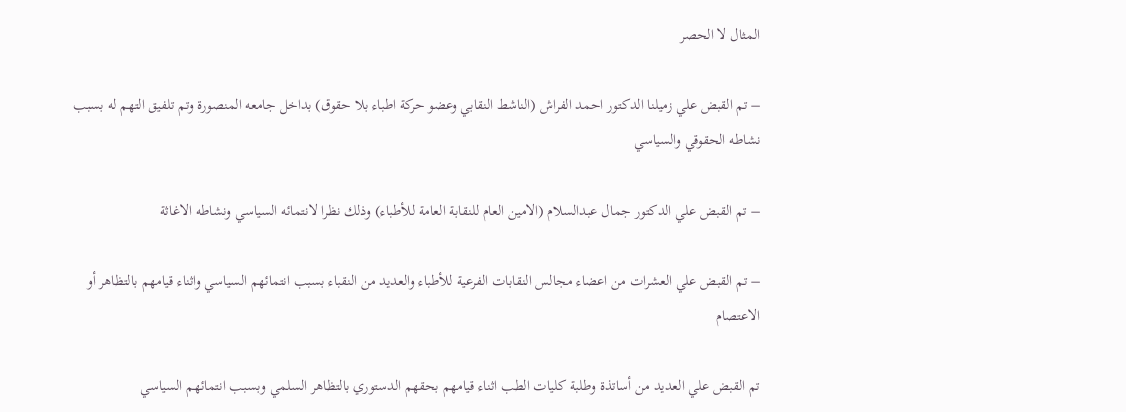المثال لا الحصر

– تم القبض علي زميلنا الدكتور احمد الفراش (الناشط النقابي وعضو حركة اطباء بلا حقوق) بداخل جامعه المنصورة وتم تلفيق التهم له بسبب نشاطه الحقوقي والسياسي

– تم القبض علي الدكتور جمال عبدالسلام (الامين العام للنقابة العامة للأطباء) وذلك نظرا لانتمائه السياسي ونشاطه الاغاثة

– تم القبض علي العشرات من اعضاء مجالس النقابات الفرعية للأطباء والعديد من النقباء بسبب انتمائهم السياسي واثناء قيامهم بالتظاهر أو الاعتصام

تم القبض علي العديد من أساتذة وطلبة كليات الطب اثناء قيامهم بحقهم الدستوري بالتظاهر السلمي وبسبب انتمائهم السياسي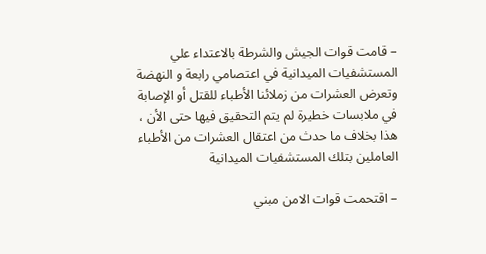– قامت قوات الجيش والشرطة بالاعتداء علي المستشفيات الميدانية في اعتصامي رابعة و النهضة وتعرض العشرات من زملائنا الأطباء للقتل أو الإصابة في ملابسات خطيرة لم يتم التحقيق فيها حتى الأن ، هذا بخلاف ما حدث من اعتقال العشرات من الأطباء العاملين بتلك المستشفيات الميدانية

– اقتحمت قوات الامن مبني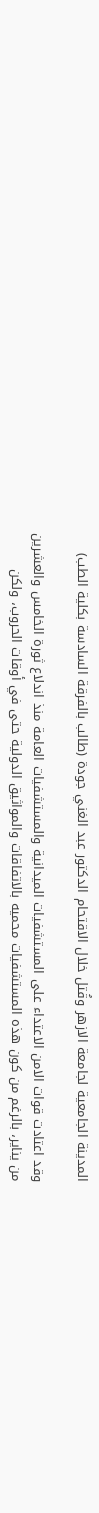المدينة الجامعية لجامعة الازهر وقُتل خلال الاقتحام الدكتور عبد الغني جودة (طالب بالفرقة السادسة بكلية الطب)

وقد اعتادت قوات الامن الاعتداء على المستشفيات الميدانية والمستشفيات العامة منذ اندلاع ثورة الخامس والعشرين من يناير، بالرغم من كون هذه المستشفيات محميه بالاتفاقات والمواثيق الدولية حتى في أوقات الحروب، ولكن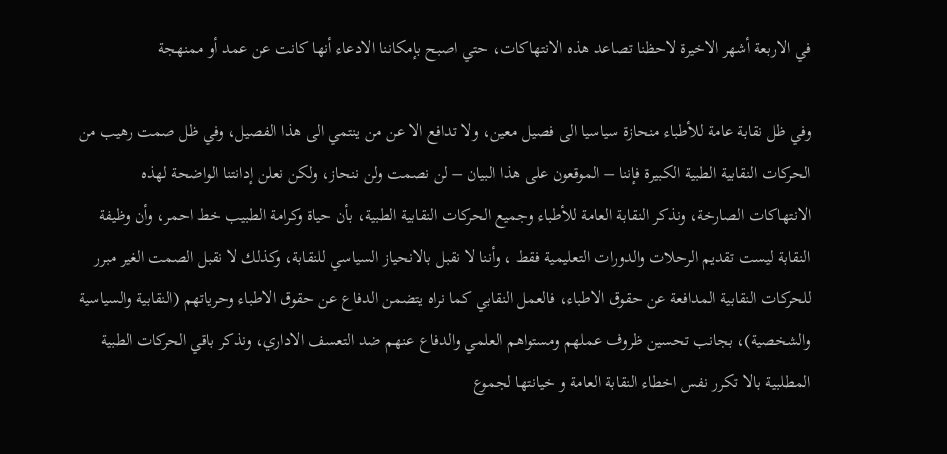في الاربعة أشهر الاخيرة لاحظنا تصاعد هذه الانتهاكات، حتي اصبح بإمكاننا الادعاء أنها كانت عن عمد أو ممنهجة

وفي ظل نقابة عامة للأطباء منحازة سياسيا الى فصيل معين، ولا تدافع الا عن من ينتمي الى هذا الفصيل، وفي ظل صمت رهيب من الحركات النقابية الطبية الكبيرة فإننا – الموقعون على هذا البيان – لن نصمت ولن ننحاز، ولكن نعلن إدانتنا الواضحة لهذه الانتهاكات الصارخة، ونذكر النقابة العامة للأطباء وجميع الحركات النقابية الطبية، بأن حياة وكرامة الطبيب خط احمر، وأن وظيفة النقابة ليست تقديم الرحلات والدورات التعليمية فقط ، وأننا لا نقبل بالانحياز السياسي للنقابة، وكذلك لا نقبل الصمت الغير مبرر للحركات النقابية المدافعة عن حقوق الاطباء، فالعمل النقابي كما نراه يتضمن الدفاع عن حقوق الاطباء وحرياتهم (النقابية والسياسية والشخصية)، بجانب تحسين ظروف عملهم ومستواهم العلمي والدفاع عنهم ضد التعسف الاداري، ونذكر باقي الحركات الطبية المطلبية بالا تكرر نفس اخطاء النقابة العامة و خيانتها لجموع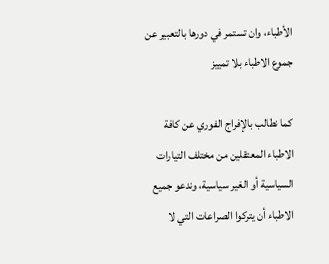الأطباء، وان تستمر في دورها بالتعبير عن جموع الاطباء بلا تمييز

كما نطالب بالإفراج الفوري عن كافة الاطباء المعتقلين من مختلف التيارات السياسية أو الغير سياسية، وندعو جميع الاطباء أن يتركوا الصراعات التي لا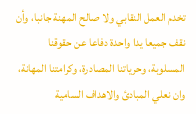تخدم العمل النقابي ولا صالح المهنة جانبا، وأن نقف جميعا يدا واحدة دفاعا عن حقوقنا المسلوبة، وحرياتنا المصادرة، وكرامتنا المهانة، وان نعلي المبادئ والاهداف السامية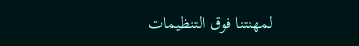لمهنتنا فوق التنظيمات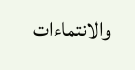والانتماءات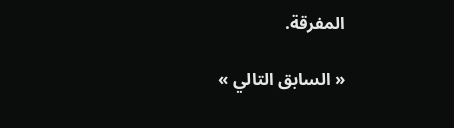المفرقة.

« السابق التالي »